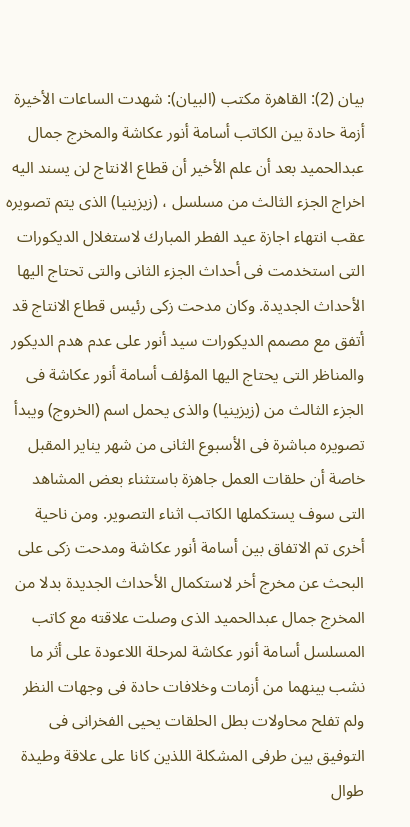بيان (2): القاهرة مكتب (البيان): شهدت الساعات الأخيرة أزمة حادة بين الكاتب أسامة أنور عكاشة والمخرج جمال عبدالحميد بعد أن علم الأخير أن قطاع الانتاج لن يسند اليه اخراج الجزء الثالث من مسلسل ، (زيزينيا) الذى يتم تصويره عقب انتهاء اجازة عيد الفطر المبارك لاستغلال الديكورات التى استخدمت فى أحداث الجزء الثانى والتى تحتاج اليها الأحداث الجديدة. وكان مدحت زكى رئيس قطاع الانتاج قد أتفق مع مصمم الديكورات سيد أنور على عدم هدم الديكور والمناظر التى يحتاج اليها المؤلف أسامة أنور عكاشة فى الجزء الثالث من (زيزينيا) والذى يحمل اسم (الخروج) ويبدأ تصويره مباشرة فى الأسبوع الثانى من شهر يناير المقبل خاصة أن حلقات العمل جاهزة باستثناء بعض المشاهد التى سوف يستكملها الكاتب اثناء التصوير. ومن ناحية أخرى تم الاتفاق بين أسامة أنور عكاشة ومدحت زكى على البحث عن مخرج أخر لاستكمال الأحداث الجديدة بدلا من المخرج جمال عبدالحميد الذى وصلت علاقته مع كاتب المسلسل أسامة أنور عكاشة لمرحلة اللاعودة على أثر ما نشب بينهما من أزمات وخلافات حادة فى وجهات النظر ولم تفلح محاولات بطل الحلقات يحيى الفخرانى فى التوفيق بين طرفى المشكلة اللذين كانا على علاقة وطيدة طوال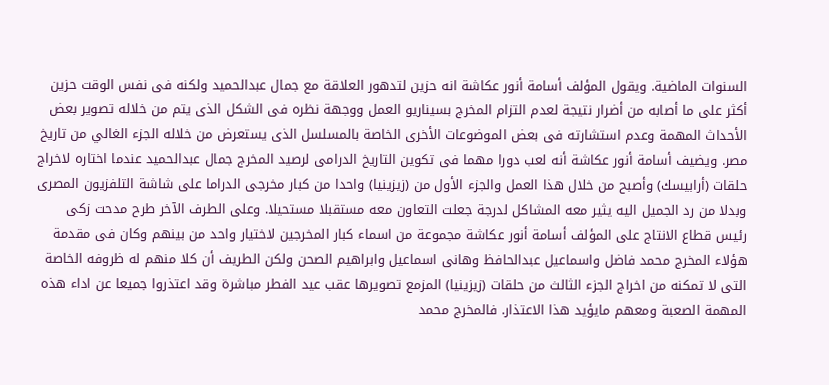السنوات الماضية. ويقول المؤلف أسامة أنور عكاشة انه حزين لتدهور العلاقة مع جمال عبدالحميد ولكنه فى نفس الوقت حزين أكثر على ما أصابه من أضرار نتيجة لعدم التزام المخرج بسيناريو العمل ووجهة نظره فى الشكل الذى يتم من خلاله تصوير بعض الأحداث المهمة وعدم استشارته فى بعض الموضوعات الأخرى الخاصة بالمسلسل الذى يستعرض من خلاله الجزء الغالي من تاريخ مصر. ويضيف أسامة أنور عكاشة أنه لعب دورا مهما فى تكوين التاريخ الدرامى لرصيد المخرج جمال عبدالحميد عندما اختاره لاخراج حلقات (أرابيسك) وأصبح من خلال هذا العمل والجزء الأول من (زيزينيا) واحدا من كبار مخرجى الدراما على شاشة التلفزيون المصرى وبدلا من رد الجميل اليه يثير معه المشاكل لدرجة جعلت التعاون معه مستقبلا مستحيلا. وعلى الطرف الآخر طرح مدحت زكى رئيس قطاع الانتاج على المؤلف أسامة أنور عكاشة مجموعة من اسماء كبار المخرجين لاختيار واحد من بينهم وكان فى مقدمة هؤلاء المخرج محمد فاضل واسماعيل عبدالحافظ وهانى اسماعيل وابراهيم الصحن ولكن الطريف أن كلا منهم له ظروفه الخاصة التى لا تمكنه من اخراج الجزء الثالث من حلقات (زيزينيا) المزمع تصويرها عقب عيد الفطر مباشرة وقد اعتذروا جميعا عن اداء هذه المهمة الصعبة ومعهم مايؤيد هذا الاعتذار. فالمخرج محمد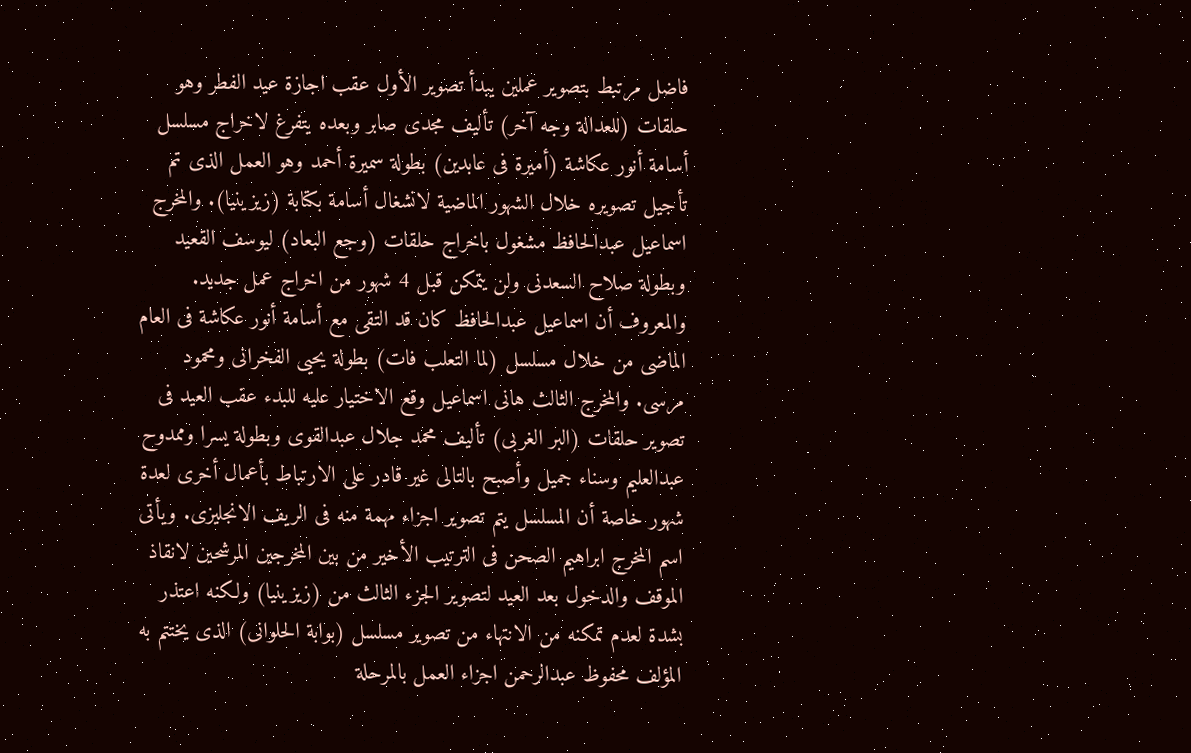فاضل مرتبط بتصوير عملين يبدأ تصوير الأول عقب اجازة عيد الفطر وهو حلقات (للعدالة وجه آخر) تأليف مجدى صابر وبعده يتفرغ لاخراج مسلسل أسامة أنور عكاشة (أميرة فى عابدين) بطولة سميرة أحمد وهو العمل الذى تم تأجيل تصويره خلال الشهور الماضية لانشغال أسامة بكتابة (زيزينيا). والمخرج اسماعيل عبدالحافظ مشغول باخراج حلقات (وجع البعاد) ليوسف القعيد وبطولة صلاح السعدنى ولن يتمكن قبل 4 شهور من اخراج عمل جديد. والمعروف أن اسماعيل عبدالحافظ كان قد التقى مع أسامة أنور عكاشة فى العام الماضى من خلال مسلسل (لما التعلب فات) بطولة يحيى الفخرانى ومحمود مرسى. والمخرج الثالث هانى اسماعيل وقع الاختيار عليه للبدء عقب العيد فى تصوير حلقات (البر الغربى) تأليف محمد جلال عبدالقوى وبطولة يسرا وممدوح عبدالعليم وسناء جميل وأصبح بالتالى غير قادر على الارتباط بأعمال أخرى لعدة شهور خاصة أن المسلسل يتم تصوير اجزاء مهمة منه فى الريف الانجليزى. ويأتى اسم المخرج ابراهيم الصحن فى الترتيب الأخير من بين المخرجين المرشحين لانقاذ الموقف والدخول بعد العيد لتصوير الجزء الثالث من (زيزينيا) ولكنه اعتذر بشدة لعدم تمكنه من الانتهاء من تصوير مسلسل (بوابة الحلوانى) الذى يختتم به المؤلف محفوظ عبدالرحمن اجزاء العمل بالمرحلة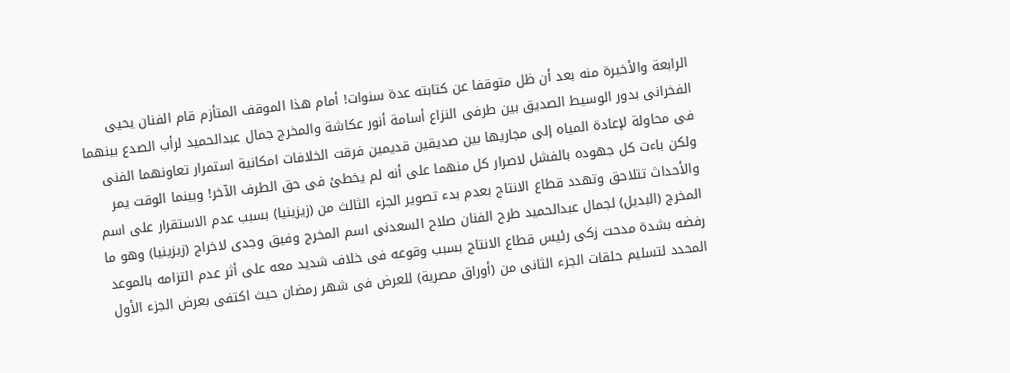الرابعة والأخيرة منه بعد أن ظل متوقفا عن كتابته عدة سنوات! أمام هذا الموقف المتأزم قام الفنان يحيى الفخرانى بدور الوسيط الصديق بين طرفى النزاع أسامة أنور عكاشة والمخرج جمال عبدالحميد لرأب الصدع بينهما فى محاولة لإعادة المياه إلى مجاريها بين صديقين قديمين فرقت الخلافات امكانية استمرار تعاونهما الفنى ولكن باءت كل جهوده بالفشل لاصرار كل منهما على أنه لم يخطئ فى حق الطرف الآخر! وبينما الوقت يمر والأحداث تتلاحق وتهدد قطاع الانتاج بعدم بدء تصوير الجزء الثالث من (زيزينيا) بسبب عدم الاستقرار على اسم المخرج (البديل) لجمال عبدالحميد طرح الفنان صلاح السعدنى اسم المخرج وفيق وجدى لاخراج (زيزينيا) وهو ما رفضه بشدة مدحت زكى رئيس قطاع الانتاج بسبب وقوعه فى خلاف شديد معه على أثر عدم التزامه بالموعد المحدد لتسليم حلقات الجزء الثانى من (أوراق مصرية) للعرض فى شهر رمضان حيث اكتفى بعرض الجزء الأول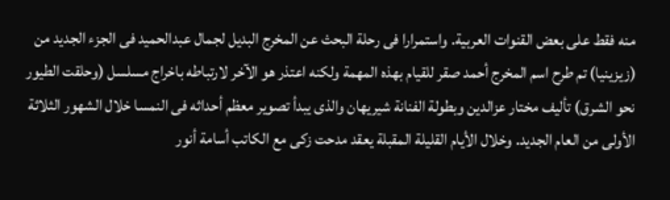منه فقط على بعض القنوات العربية. واستمرارا فى رحلة البحث عن المخرج البديل لجمال عبدالحميد فى الجزء الجديد من (زيزينيا) تم طرح اسم المخرج أحمد صقر للقيام بهذه المهمة ولكنه اعتذر هو الآخر لارتباطه باخراج مسلسل (وحلقت الطيور نحو الشرق) تأليف مختار عزالدين وبطولة الفنانة شيريهان والذى يبدأ تصوير معظم أحداثه فى النمسا خلال الشهور الثلاثة الأولى من العام الجديد. وخلال الأيام القليلة المقبلة يعقد مدحت زكى مع الكاتب أسامة أنور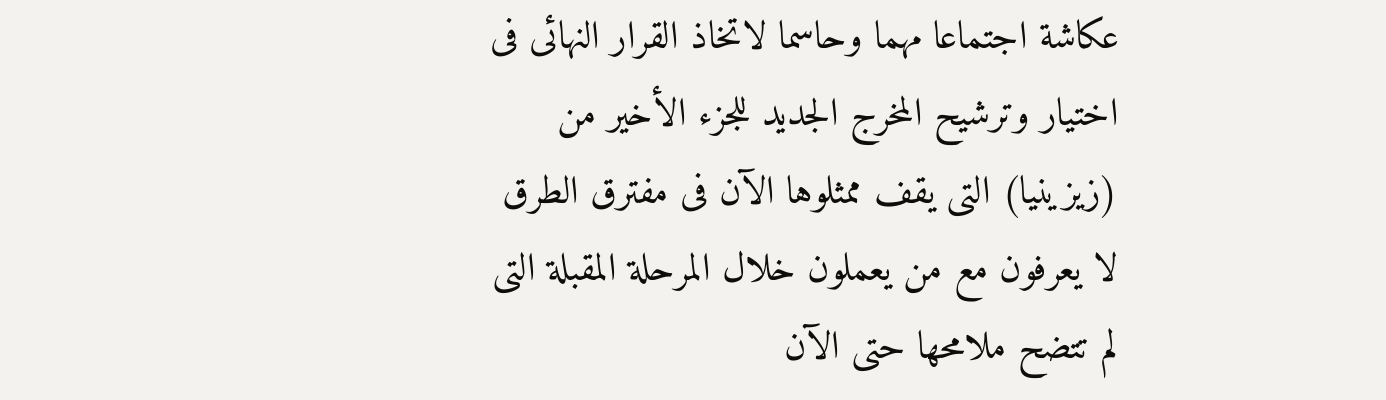عكاشة اجتماعا مهما وحاسما لاتخاذ القرار النهائى فى اختيار وترشيح المخرج الجديد للجزء الأخير من (زيزينيا) التى يقف ممثلوها الآن فى مفترق الطرق لا يعرفون مع من يعملون خلال المرحلة المقبلة التى لم تتضح ملامحها حتى الآن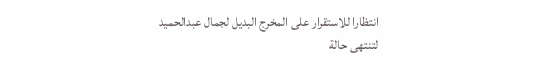انتظارا للاستقرار على المخرج البديل لجمال عبدالحميد لتنتهى حالة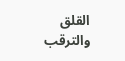القلق والترقب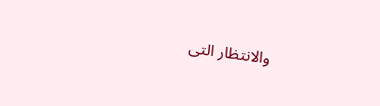والانتظار التى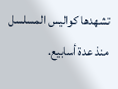تشهدها كواليس المسلسل منذ عدة أسابيع.